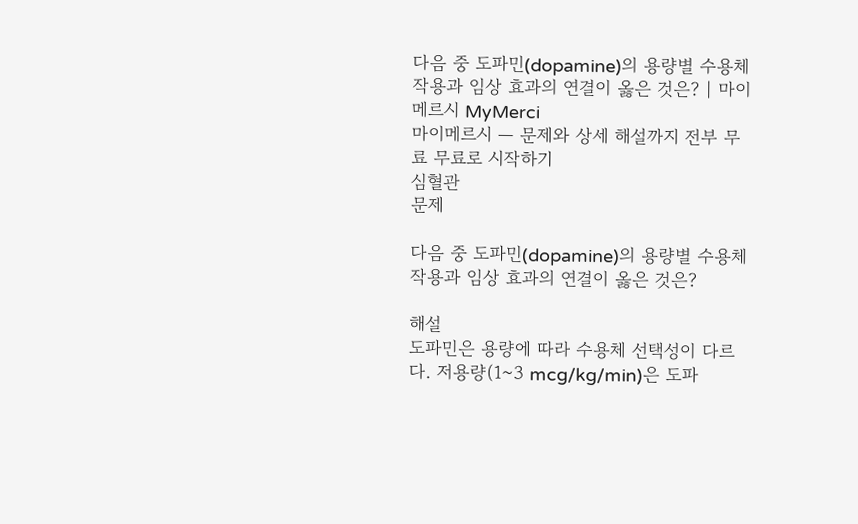다음 중 도파민(dopamine)의 용량별 수용체 작용과 임상 효과의 연결이 옳은 것은? | 마이메르시 MyMerci
마이메르시 — 문제와 상세 해설까지 전부 무료 무료로 시작하기
심혈관
문제

다음 중 도파민(dopamine)의 용량별 수용체 작용과 임상 효과의 연결이 옳은 것은?

해설
도파민은 용량에 따라 수용체 선택성이 다르다. 저용량(1~3 mcg/kg/min)은 도파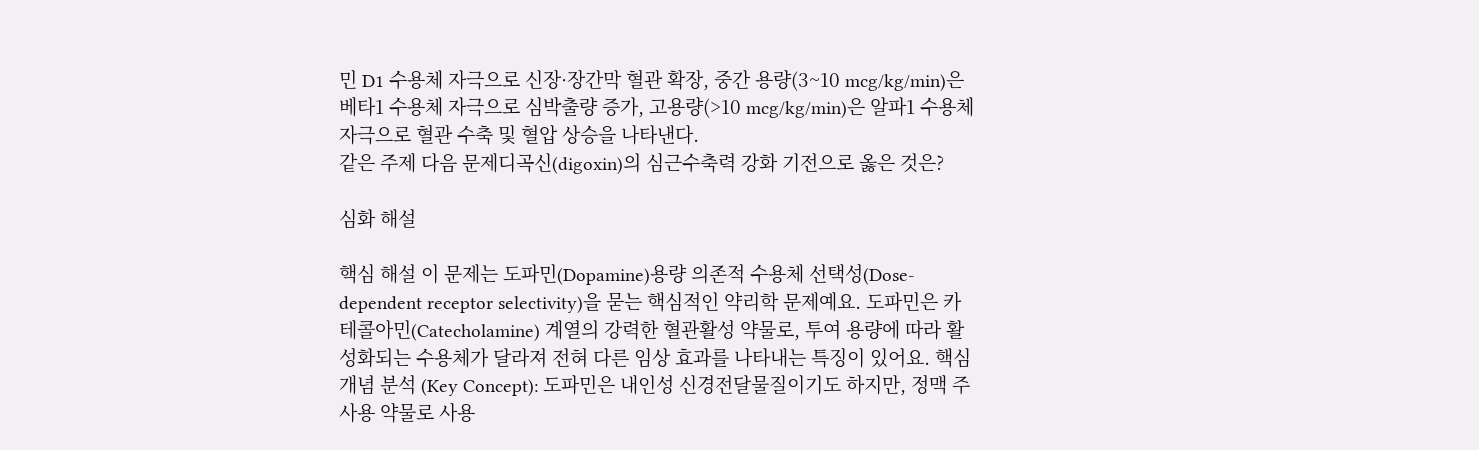민 D1 수용체 자극으로 신장·장간막 혈관 확장, 중간 용량(3~10 mcg/kg/min)은 베타1 수용체 자극으로 심박출량 증가, 고용량(>10 mcg/kg/min)은 알파1 수용체 자극으로 혈관 수축 및 혈압 상승을 나타낸다.
같은 주제 다음 문제디곡신(digoxin)의 심근수축력 강화 기전으로 옳은 것은?

심화 해설

핵심 해설 이 문제는 도파민(Dopamine)용량 의존적 수용체 선택성(Dose-dependent receptor selectivity)을 묻는 핵심적인 약리학 문제예요. 도파민은 카테콜아민(Catecholamine) 계열의 강력한 혈관활성 약물로, 투여 용량에 따라 활성화되는 수용체가 달라져 전혀 다른 임상 효과를 나타내는 특징이 있어요. 핵심 개념 분석 (Key Concept): 도파민은 내인성 신경전달물질이기도 하지만, 정맥 주사용 약물로 사용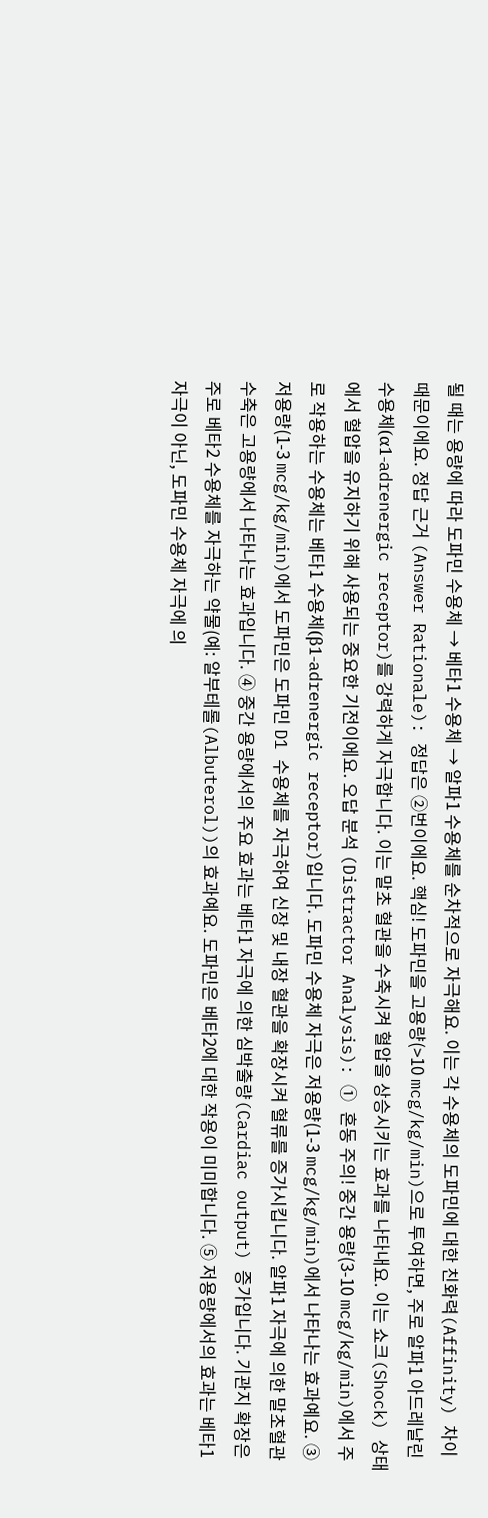될 때는 용량에 따라 도파민 수용체 → 베타1 수용체 → 알파1 수용체를 순차적으로 자극해요. 이는 각 수용체의 도파민에 대한 친화력(Affinity) 차이 때문이에요. 정답 근거 (Answer Rationale): 정답은 ②번이에요. 핵심! 도파민을 고용량(>10 mcg/kg/min)으로 투여하면, 주로 알파1 아드레날린 수용체(α1-adrenergic receptor)를 강력하게 자극합니다. 이는 말초 혈관을 수축시켜 혈압을 상승시키는 효과를 나타내요. 이는 쇼크(Shock) 상태에서 혈압을 유지하기 위해 사용되는 중요한 기전이에요. 오답 분석 (Distractor Analysis): ① 혼동 주의! 중간 용량(3-10 mcg/kg/min)에서 주로 작용하는 수용체는 베타1 수용체(β1-adrenergic receptor)입니다. 도파민 수용체 자극은 저용량(1-3 mcg/kg/min)에서 나타나는 효과예요. ③ 저용량(1-3 mcg/kg/min)에서 도파민은 도파민 D1 수용체를 자극하여 신장 및 내장 혈관을 확장시켜 혈류를 증가시킵니다. 알파1 자극에 의한 말초혈관 수축은 고용량에서 나타나는 효과입니다. ④ 중간 용량에서의 주요 효과는 베타1 자극에 의한 심박출량(Cardiac output) 증가입니다. 기관지 확장은 주로 베타2 수용체를 자극하는 약물(예: 알부테롤(Albuterol))의 효과예요. 도파민은 베타2에 대한 작용이 미미합니다. ⑤ 저용량에서의 효과는 베타1 자극이 아닌, 도파민 수용체 자극에 의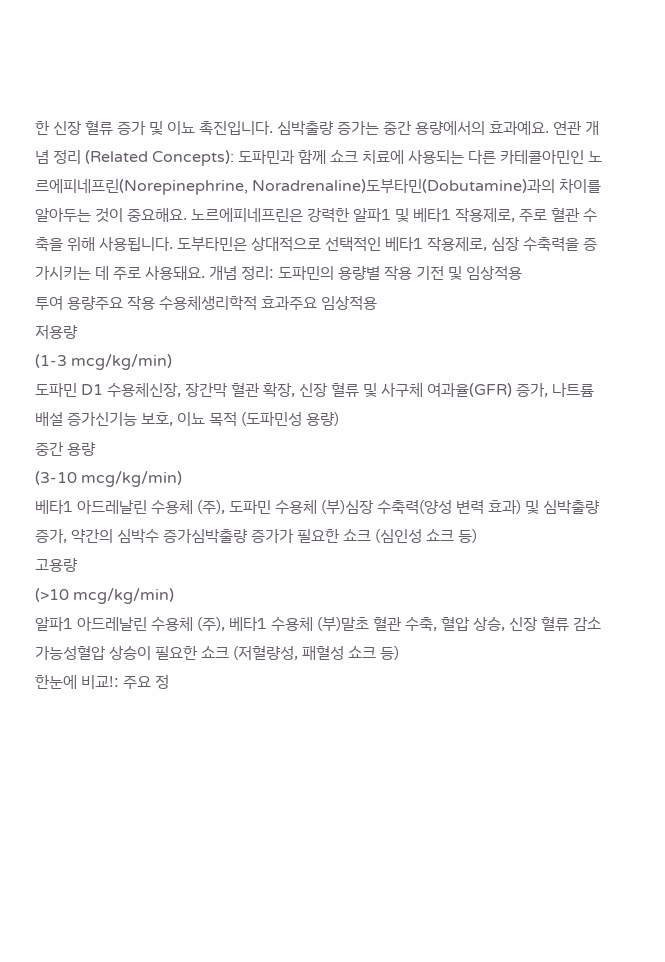한 신장 혈류 증가 및 이뇨 촉진입니다. 심박출량 증가는 중간 용량에서의 효과예요. 연관 개념 정리 (Related Concepts): 도파민과 함께 쇼크 치료에 사용되는 다른 카테콜아민인 노르에피네프린(Norepinephrine, Noradrenaline)도부타민(Dobutamine)과의 차이를 알아두는 것이 중요해요. 노르에피네프린은 강력한 알파1 및 베타1 작용제로, 주로 혈관 수축을 위해 사용됩니다. 도부타민은 상대적으로 선택적인 베타1 작용제로, 심장 수축력을 증가시키는 데 주로 사용돼요. 개념 정리: 도파민의 용량별 작용 기전 및 임상적용
투여 용량주요 작용 수용체생리학적 효과주요 임상적용
저용량
(1-3 mcg/kg/min)
도파민 D1 수용체신장, 장간막 혈관 확장, 신장 혈류 및 사구체 여과율(GFR) 증가, 나트륨 배설 증가신기능 보호, 이뇨 목적 (도파민성 용량)
중간 용량
(3-10 mcg/kg/min)
베타1 아드레날린 수용체 (주), 도파민 수용체 (부)심장 수축력(양성 변력 효과) 및 심박출량 증가, 약간의 심박수 증가심박출량 증가가 필요한 쇼크 (심인성 쇼크 등)
고용량
(>10 mcg/kg/min)
알파1 아드레날린 수용체 (주), 베타1 수용체 (부)말초 혈관 수축, 혈압 상승, 신장 혈류 감소 가능성혈압 상승이 필요한 쇼크 (저혈량성, 패혈성 쇼크 등)
한눈에 비교!: 주요 정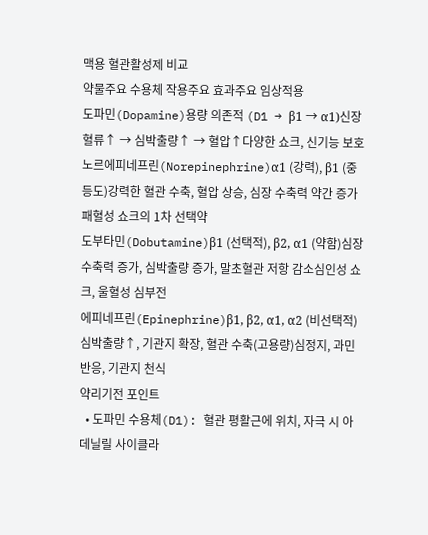맥용 혈관활성제 비교
약물주요 수용체 작용주요 효과주요 임상적용
도파민(Dopamine)용량 의존적 (D1 → β1 → α1)신장 혈류↑ → 심박출량↑ → 혈압↑다양한 쇼크, 신기능 보호
노르에피네프린(Norepinephrine)α1 (강력), β1 (중등도)강력한 혈관 수축, 혈압 상승, 심장 수축력 약간 증가패혈성 쇼크의 1차 선택약
도부타민(Dobutamine)β1 (선택적), β2, α1 (약함)심장 수축력 증가, 심박출량 증가, 말초혈관 저항 감소심인성 쇼크, 울혈성 심부전
에피네프린(Epinephrine)β1, β2, α1, α2 (비선택적)심박출량↑, 기관지 확장, 혈관 수축(고용량)심정지, 과민반응, 기관지 천식
약리기전 포인트
  • 도파민 수용체(D1): 혈관 평활근에 위치, 자극 시 아데닐릴 사이클라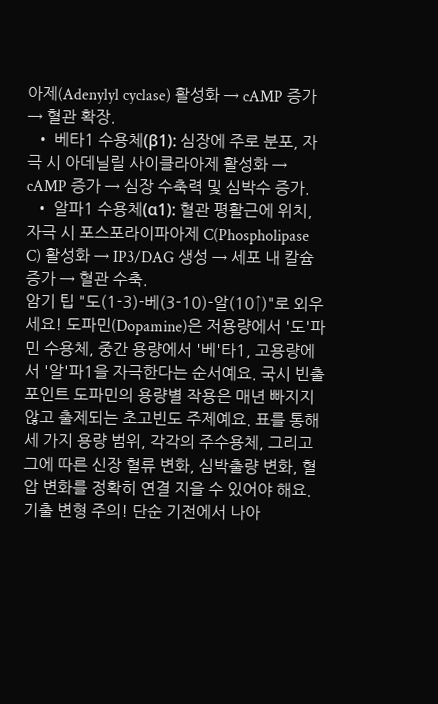아제(Adenylyl cyclase) 활성화 → cAMP 증가 → 혈관 확장.
  • 베타1 수용체(β1): 심장에 주로 분포, 자극 시 아데닐릴 사이클라아제 활성화 → cAMP 증가 → 심장 수축력 및 심박수 증가.
  • 알파1 수용체(α1): 혈관 평활근에 위치, 자극 시 포스포라이파아제 C(Phospholipase C) 활성화 → IP3/DAG 생성 → 세포 내 칼슘 증가 → 혈관 수축.
암기 팁 "도(1-3)-베(3-10)-알(10↑)"로 외우세요! 도파민(Dopamine)은 저용량에서 '도'파민 수용체, 중간 용량에서 '베'타1, 고용량에서 '알'파1을 자극한다는 순서예요. 국시 빈출 포인트 도파민의 용량별 작용은 매년 빠지지 않고 출제되는 초고빈도 주제예요. 표를 통해 세 가지 용량 범위, 각각의 주수용체, 그리고 그에 따른 신장 혈류 변화, 심박출량 변화, 혈압 변화를 정확히 연결 지을 수 있어야 해요. 기출 변형 주의! 단순 기전에서 나아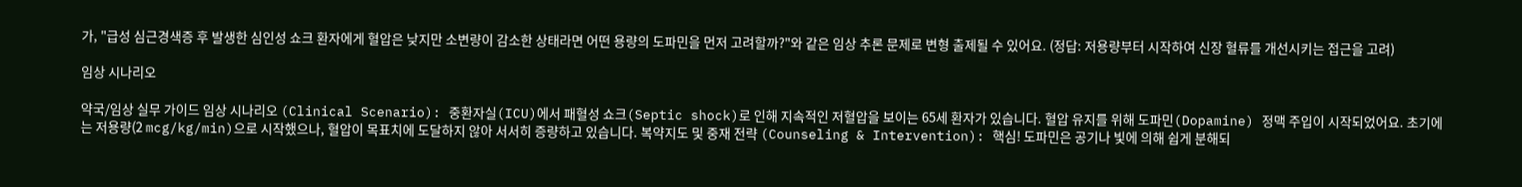가, "급성 심근경색증 후 발생한 심인성 쇼크 환자에게 혈압은 낮지만 소변량이 감소한 상태라면 어떤 용량의 도파민을 먼저 고려할까?"와 같은 임상 추론 문제로 변형 출제될 수 있어요. (정답: 저용량부터 시작하여 신장 혈류를 개선시키는 접근을 고려)

임상 시나리오

약국/임상 실무 가이드 임상 시나리오 (Clinical Scenario): 중환자실(ICU)에서 패혈성 쇼크(Septic shock)로 인해 지속적인 저혈압을 보이는 65세 환자가 있습니다. 혈압 유지를 위해 도파민(Dopamine) 정맥 주입이 시작되었어요. 초기에는 저용량(2 mcg/kg/min)으로 시작했으나, 혈압이 목표치에 도달하지 않아 서서히 증량하고 있습니다. 복약지도 및 중재 전략 (Counseling & Intervention): 핵심! 도파민은 공기나 빛에 의해 쉽게 분해되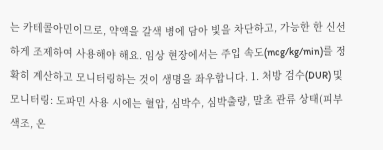는 카테콜아민이므로, 약액을 갈색 병에 담아 빛을 차단하고, 가능한 한 신선하게 조제하여 사용해야 해요. 임상 현장에서는 주입 속도(mcg/kg/min)를 정확히 계산하고 모니터링하는 것이 생명을 좌우합니다. 1. 처방 검수(DUR) 및 모니터링: 도파민 사용 시에는 혈압, 심박수, 심박출량, 말초 관류 상태(피부 색조, 온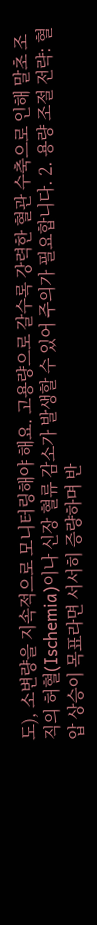도), 소변량을 지속적으로 모니터링해야 해요. 고용량으로 갈수록 강력한 혈관 수축으로 인해 말초 조직의 허혈(Ischemia)이나 신장 혈류 감소가 발생할 수 있어 주의가 필요합니다. 2. 용량 조절 전략: 혈압 상승이 목표라면 서서히 증량하며 반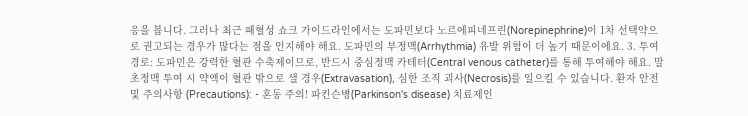응을 봅니다. 그러나 최근 패혈성 쇼크 가이드라인에서는 도파민보다 노르에피네프린(Norepinephrine)이 1차 선택약으로 권고되는 경우가 많다는 점을 인지해야 해요. 도파민의 부정맥(Arrhythmia) 유발 위험이 더 높기 때문이에요. 3. 투여 경로: 도파민은 강력한 혈관 수축제이므로, 반드시 중심정맥 카테터(Central venous catheter)를 통해 투여해야 해요. 말초정맥 투여 시 약액이 혈관 밖으로 샐 경우(Extravasation), 심한 조직 괴사(Necrosis)를 일으킬 수 있습니다. 환자 안전 및 주의사항 (Precautions): - 혼동 주의! 파킨슨병(Parkinson's disease) 치료제인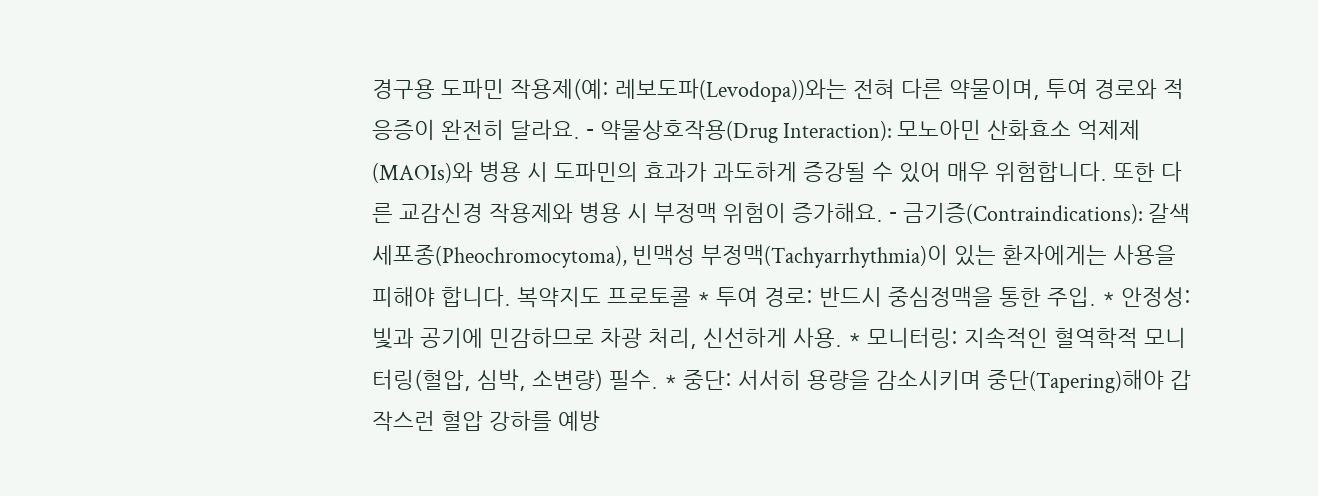경구용 도파민 작용제(예: 레보도파(Levodopa))와는 전혀 다른 약물이며, 투여 경로와 적응증이 완전히 달라요. - 약물상호작용(Drug Interaction): 모노아민 산화효소 억제제(MAOIs)와 병용 시 도파민의 효과가 과도하게 증강될 수 있어 매우 위험합니다. 또한 다른 교감신경 작용제와 병용 시 부정맥 위험이 증가해요. - 금기증(Contraindications): 갈색세포종(Pheochromocytoma), 빈맥성 부정맥(Tachyarrhythmia)이 있는 환자에게는 사용을 피해야 합니다. 복약지도 프로토콜 * 투여 경로: 반드시 중심정맥을 통한 주입. * 안정성: 빛과 공기에 민감하므로 차광 처리, 신선하게 사용. * 모니터링: 지속적인 혈역학적 모니터링(혈압, 심박, 소변량) 필수. * 중단: 서서히 용량을 감소시키며 중단(Tapering)해야 갑작스런 혈압 강하를 예방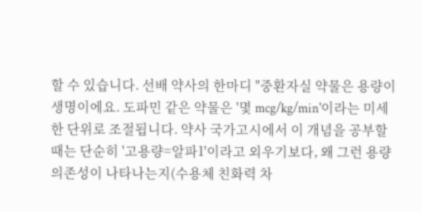할 수 있습니다. 선배 약사의 한마디 "중환자실 약물은 용량이 생명이에요. 도파민 같은 약물은 '몇 mcg/kg/min'이라는 미세한 단위로 조절됩니다. 약사 국가고시에서 이 개념을 공부할 때는 단순히 '고용량=알파1'이라고 외우기보다, 왜 그런 용량 의존성이 나타나는지(수용체 친화력 차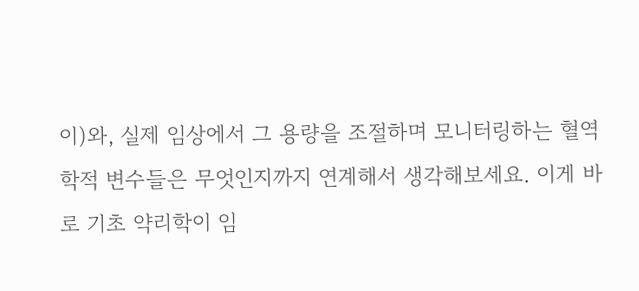이)와, 실제 임상에서 그 용량을 조절하며 모니터링하는 혈역학적 변수들은 무엇인지까지 연계해서 생각해보세요. 이게 바로 기초 약리학이 임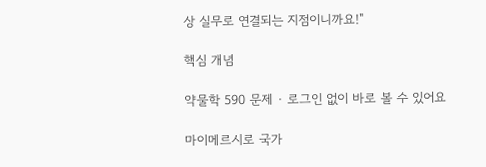상 실무로 연결되는 지점이니까요!"

핵심 개념

약물학 590 문제 · 로그인 없이 바로 볼 수 있어요

마이메르시로 국가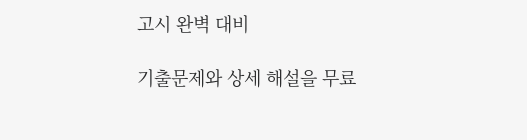고시 완벽 대비

기출문제와 상세 해설을 무료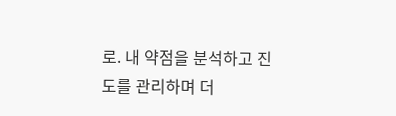로. 내 약점을 분석하고 진도를 관리하며 더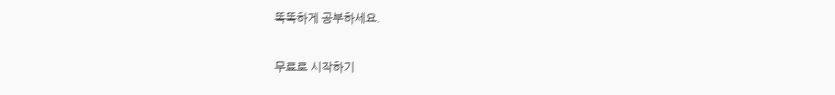똑똑하게 공부하세요.

무료로 시작하기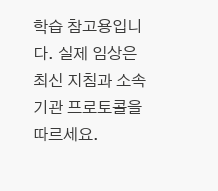학습 참고용입니다. 실제 임상은 최신 지침과 소속 기관 프로토콜을 따르세요.